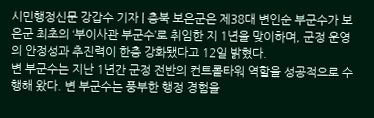시민행정신문 강갑수 기자 | 충북 보은군은 제38대 변인순 부군수가 보은군 최초의 ‘부이사관 부군수’로 취임한 지 1년을 맞이하며, 군정 운영의 안정성과 추진력이 한층 강화됐다고 12일 밝혔다.
변 부군수는 지난 1년간 군정 전반의 컨트롤타워 역할을 성공적으로 수행해 왔다. 변 부군수는 풍부한 행정 경험을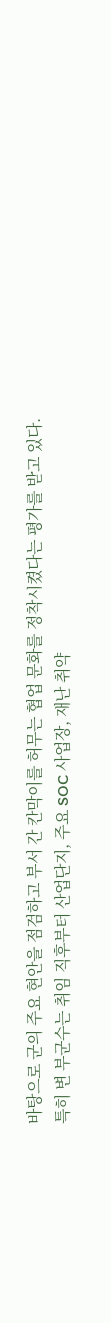바탕으로 군의 주요 현안을 점검하고 부서 간 칸막이를 허무는 협업 문화를 정착시켰다는 평가를 받고 있다.
특히 변 부군수는 취임 직후부터 산업단지, 주요 SOC 사업장, 재난 취약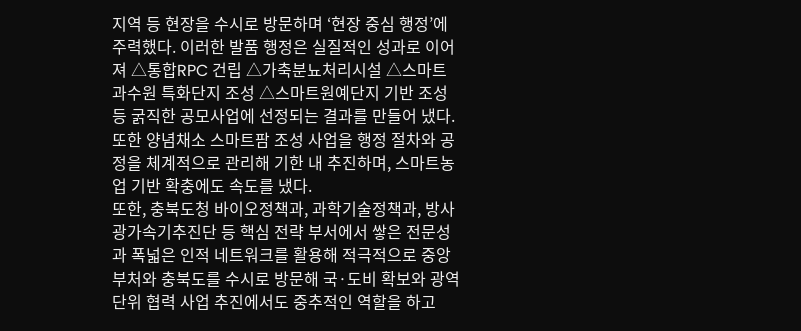지역 등 현장을 수시로 방문하며 ‘현장 중심 행정’에 주력했다. 이러한 발품 행정은 실질적인 성과로 이어져 △통합RPC 건립 △가축분뇨처리시설 △스마트 과수원 특화단지 조성 △스마트원예단지 기반 조성 등 굵직한 공모사업에 선정되는 결과를 만들어 냈다. 또한 양념채소 스마트팜 조성 사업을 행정 절차와 공정을 체계적으로 관리해 기한 내 추진하며, 스마트농업 기반 확충에도 속도를 냈다.
또한, 충북도청 바이오정책과, 과학기술정책과, 방사광가속기추진단 등 핵심 전략 부서에서 쌓은 전문성과 폭넓은 인적 네트워크를 활용해 적극적으로 중앙부처와 충북도를 수시로 방문해 국·도비 확보와 광역 단위 협력 사업 추진에서도 중추적인 역할을 하고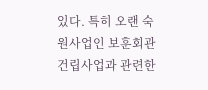있다. 특히 오랜 숙원사업인 보훈회관 건립사업과 관련한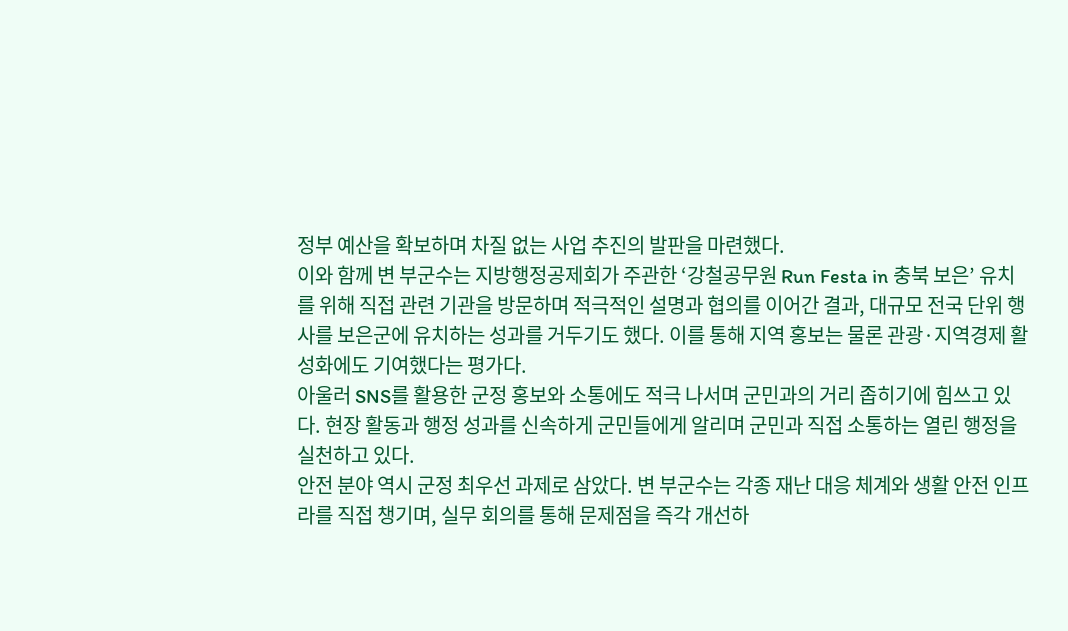정부 예산을 확보하며 차질 없는 사업 추진의 발판을 마련했다.
이와 함께 변 부군수는 지방행정공제회가 주관한 ‘강철공무원 Run Festa in 충북 보은’ 유치를 위해 직접 관련 기관을 방문하며 적극적인 설명과 협의를 이어간 결과, 대규모 전국 단위 행사를 보은군에 유치하는 성과를 거두기도 했다. 이를 통해 지역 홍보는 물론 관광·지역경제 활성화에도 기여했다는 평가다.
아울러 SNS를 활용한 군정 홍보와 소통에도 적극 나서며 군민과의 거리 좁히기에 힘쓰고 있다. 현장 활동과 행정 성과를 신속하게 군민들에게 알리며 군민과 직접 소통하는 열린 행정을 실천하고 있다.
안전 분야 역시 군정 최우선 과제로 삼았다. 변 부군수는 각종 재난 대응 체계와 생활 안전 인프라를 직접 챙기며, 실무 회의를 통해 문제점을 즉각 개선하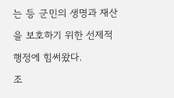는 등 군민의 생명과 재산을 보호하기 위한 선제적 행정에 힘써왔다.
조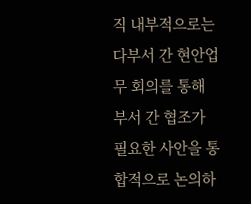직 내부적으로는 다부서 간 현안업무 회의를 통해 부서 간 협조가 필요한 사안을 통합적으로 논의하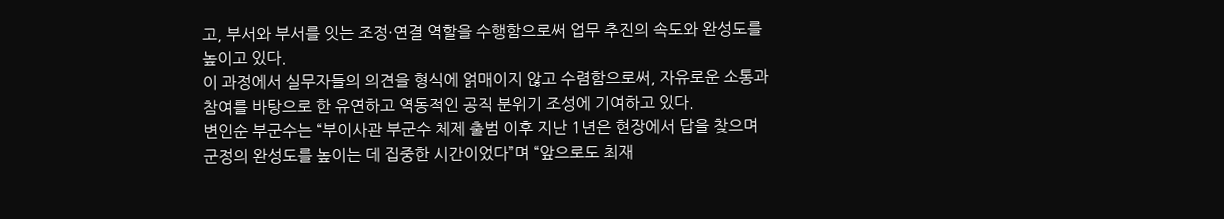고, 부서와 부서를 잇는 조정·연결 역할을 수행함으로써 업무 추진의 속도와 완성도를 높이고 있다.
이 과정에서 실무자들의 의견을 형식에 얽매이지 않고 수렴함으로써, 자유로운 소통과 참여를 바탕으로 한 유연하고 역동적인 공직 분위기 조성에 기여하고 있다.
변인순 부군수는 “부이사관 부군수 체제 출범 이후 지난 1년은 현장에서 답을 찾으며 군정의 완성도를 높이는 데 집중한 시간이었다”며 “앞으로도 최재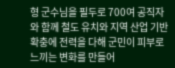형 군수님을 필두로 700여 공직자와 함께 철도 유치와 지역 산업 기반 확충에 전력을 다해 군민이 피부로 느끼는 변화를 만들어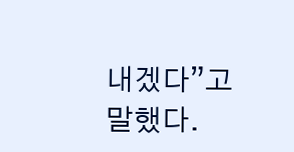내겠다”고 말했다.